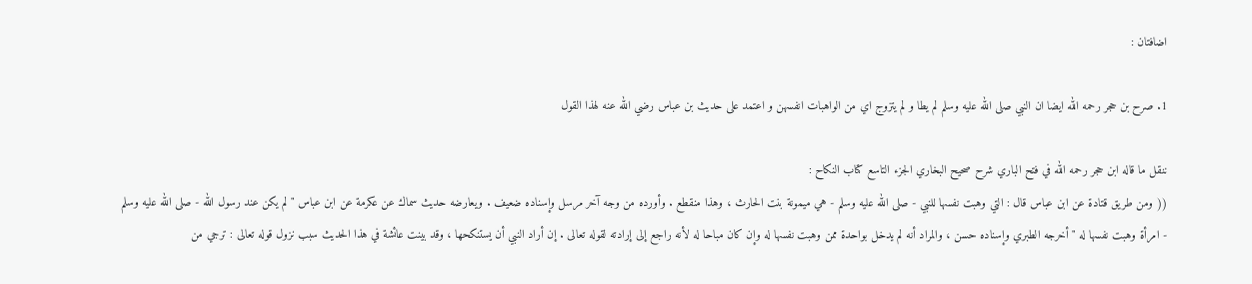اضافتان :

1. صرح بن حجر رحمه الله ايضا ان النبي صلى الله عليه وسلم لم يطا و لم يتزوج اي من الواهبات انفسهن و اعتمد على حديث بن عباس رضي الله عنه لهذا القول

ننقل ما قاله ابن حجر رحمه الله في فتح الباري شرح صحيح البخاري الجزء التاسع كتاب النكاح :
(( ومن طريق قتادة عن ابن عباس قال : التي وهبت نفسها للنبي - صلى الله عليه وسلم - هي ميمونة بنت الحارث ، وهذا منقطع . وأورده من وجه آخر مرسل وإسناده ضعيف . ويعارضه حديث سماك عن عكرمة عن ابن عباس " لم يكن عند رسول الله - صلى الله عليه وسلم - امرأة وهبت نفسها له " أخرجه الطبري وإسناده حسن ، والمراد أنه لم يدخل بواحدة ممن وهبت نفسها له وإن كان مباحا له لأنه راجع إلى إرادته لقوله تعالى . إن أراد النبي أن يستنكحها ، وقد بينت عائشة في هذا الحديث سبب نزول قوله تعالى : ترجي من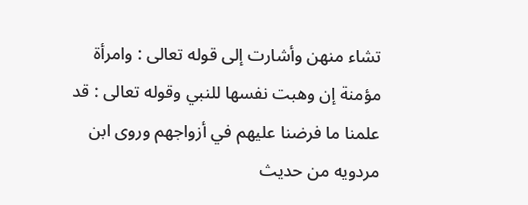تشاء منهن وأشارت إلى قوله تعالى : وامرأة مؤمنة إن وهبت نفسها للنبي وقوله تعالى : قد علمنا ما فرضنا عليهم في أزواجهم وروى ابن مردويه من حديث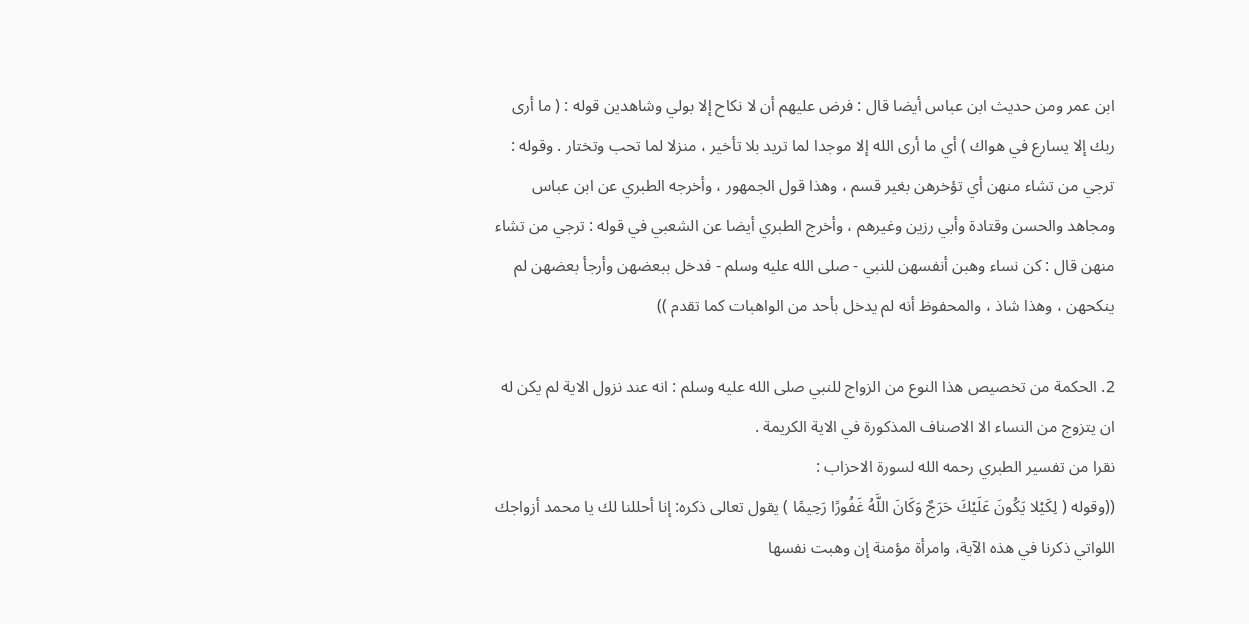ابن عمر ومن حديث ابن عباس أيضا قال : فرض عليهم أن لا نكاح إلا بولي وشاهدين قوله : ( ما أرى ربك إلا يسارع في هواك ) أي ما أرى الله إلا موجدا لما تريد بلا تأخير ، منزلا لما تحب وتختار . وقوله : ترجي من تشاء منهن أي تؤخرهن بغير قسم ، وهذا قول الجمهور ، وأخرجه الطبري عن ابن عباس ومجاهد والحسن وقتادة وأبي رزين وغيرهم ، وأخرج الطبري أيضا عن الشعبي في قوله : ترجي من تشاء منهن قال : كن نساء وهبن أنفسهن للنبي - صلى الله عليه وسلم - فدخل ببعضهن وأرجأ بعضهن لم ينكحهن ، وهذا شاذ ، والمحفوظ أنه لم يدخل بأحد من الواهبات كما تقدم ))

2. الحكمة من تخصيص هذا النوع من الزواج للنبي صلى الله عليه وسلم : انه عند نزول الاية لم يكن له ان يتزوج من النساء الا الاصناف المذكورة في الاية الكريمة .
نقرا من تفسير الطبري رحمه الله لسورة الاحزاب :
((وقوله ( لِكَيْلا يَكُونَ عَلَيْكَ حَرَجٌ وَكَانَ اللَّهُ غَفُورًا رَحِيمًا ) يقول تعالى ذكره: إنا أحللنا لك يا محمد أزواجك اللواتي ذكرنا في هذه الآية، وامرأة مؤمنة إن وهبت نفسها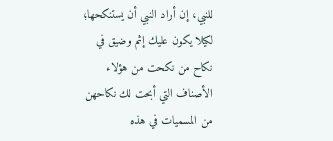للنبي، إن أراد النبي أن يستنكحها؛ لكيلا يكون عليك إثم وضيق في نكاح من نكحت من هؤلاء الأصناف التي أبحت لك نكاحهن من المسميات في هذه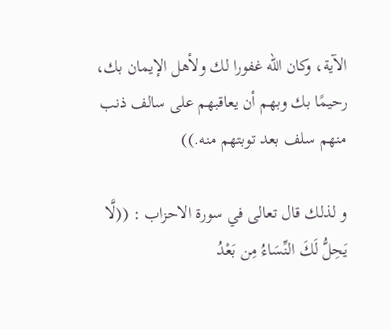الآية، وكان الله غفورا لك ولأهل الإيمان بك، رحيمًا بك وبهم أن يعاقبهم على سالف ذنب منهم سلف بعد توبتهم منه.))

و لذلك قال تعالى في سورة الاحزاب : ((لَّا يَحِلُّ لَكَ النِّسَاءُ مِن بَعْدُ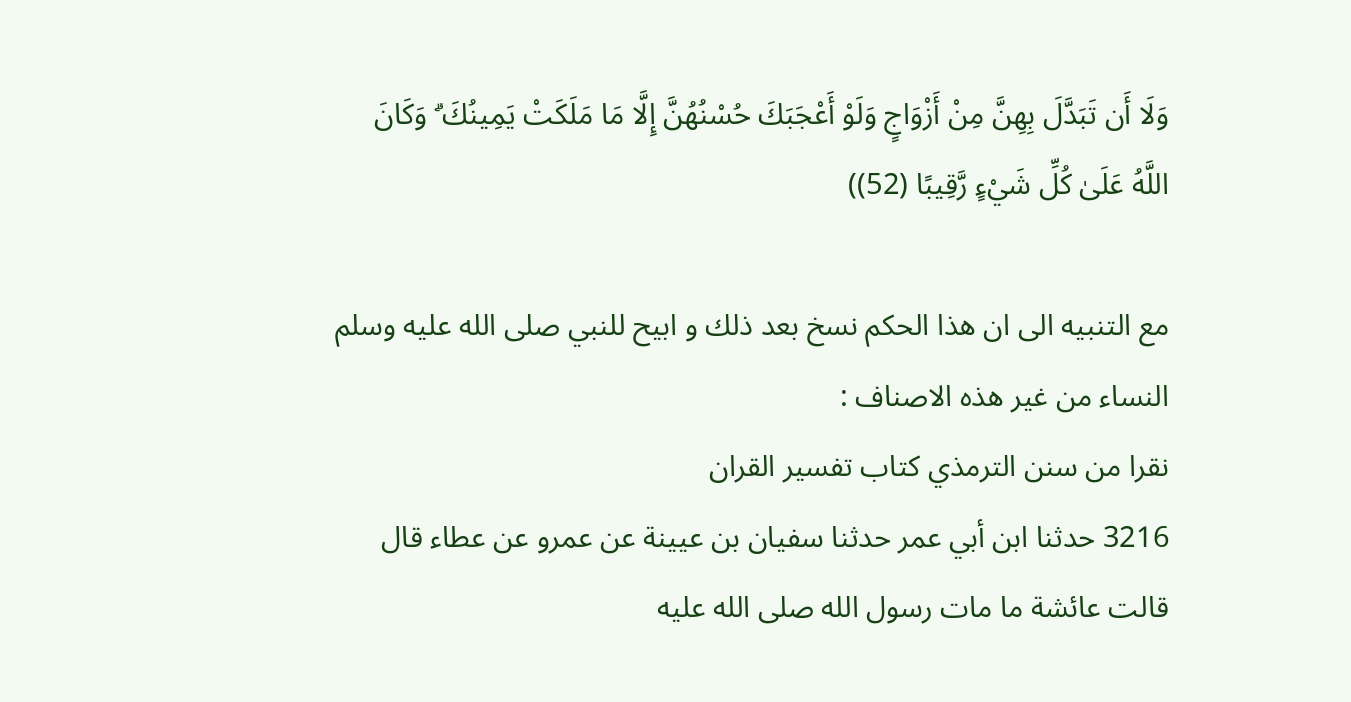وَلَا أَن تَبَدَّلَ بِهِنَّ مِنْ أَزْوَاجٍ وَلَوْ أَعْجَبَكَ حُسْنُهُنَّ إِلَّا مَا مَلَكَتْ يَمِينُكَ ۗ وَكَانَ اللَّهُ عَلَىٰ كُلِّ شَيْءٍ رَّقِيبًا (52))

مع التنبيه الى ان هذا الحكم نسخ بعد ذلك و ابيح للنبي صلى الله عليه وسلم النساء من غير هذه الاصناف :
نقرا من سنن الترمذي كتاب تفسير القران
3216 حدثنا ابن أبي عمر حدثنا سفيان بن عيينة عن عمرو عن عطاء قال قالت عائشة ما مات رسول الله صلى الله عليه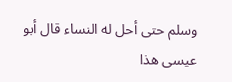وسلم حتى أحل له النساء قال أبو عيسى هذا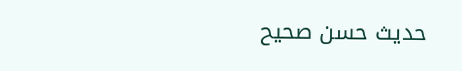حديث حسن صحيح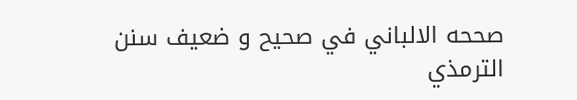صححه الالباني في صحيح و ضعيف سنن الترمذي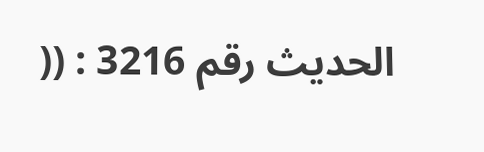الحديث رقم 3216 : ((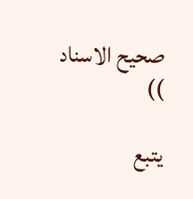صحيح الاسناد ))

يتبع